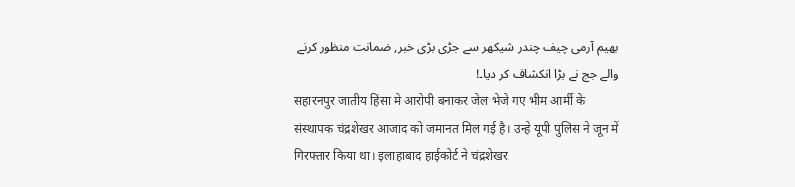بھیم آرمی چیف چندر شیکھر سے جڑی بڑی خبر, ضمانت منظور کرنے والے جج نے بڑا انکشاف کر دیا۔!
सहारनपुर जातीय हिंसा मे आरोपी बनाकर जेल भेजे गए भीम आर्मी के संस्थापक चंद्रशेखर आजाद को जमानत मिल गई है। उन्हे यूपी पुलिस ने जून में गिरफ्तार किया था। इलाहाबाद हाईकोर्ट ने चंद्रशेखर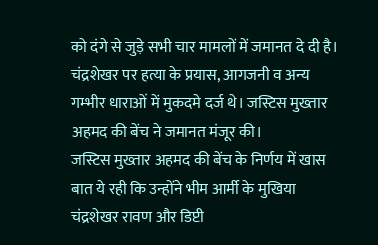को दंगे से जुड़े सभी चार मामलों में जमानत दे दी है। चंद्रशेखर पर हत्या के प्रयास, आगजनी व अन्य गम्भीर धाराओं में मुकदमे दर्ज थे। जस्टिस मुख्तार अहमद की बेंच ने जमानत मंजूर की।
जस्टिस मुख्तार अहमद की बेंच के निर्णय में खास बात ये रही कि उन्होंने भीम आर्मी के मुखिया चंद्रशेखर रावण और डिप्टी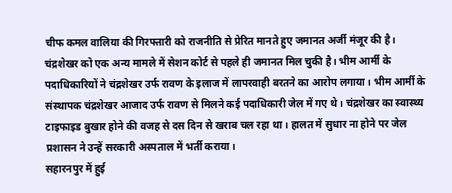चीफ कमल वालिया की गिरफ्तारी को राजनीति से प्रेरित मानते हुए जमानत अर्जी मंजूर की है।
चंद्रशेखर को एक अन्य मामले में सेशन कोर्ट से पहले ही जमानत मिल चुकी है। भीम आर्मी के पदाधिकारियों ने चंद्रशेखर उर्फ रावण के इलाज में लापरवाही बरतने का आरोप लगाया। भीम आर्मी के संस्थापक चंद्रशेखर आजाद उर्फ रावण से मिलने कई पदाधिकारी जेल में गए थे। चंद्रशेखर का स्वास्थ्य टाइफाइड बुखार होने की वजह से दस दिन से खराब चल रहा था। हालत में सुधार ना होने पर जेल प्रशासन ने उन्हें सरकारी अस्पताल में भर्ती कराया।
सहारनपुर में हुई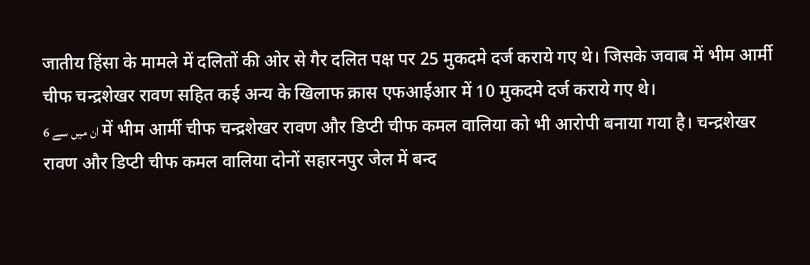जातीय हिंसा के मामले में दलितों की ओर से गैर दलित पक्ष पर 25 मुकदमे दर्ज कराये गए थे। जिसके जवाब में भीम आर्मी चीफ चन्द्रशेखर रावण सहित कई अन्य के खिलाफ क्रास एफआईआर में 10 मुकदमे दर्ज कराये गए थे।
ان میں سے 6 में भीम आर्मी चीफ चन्द्रशेखर रावण और डिप्टी चीफ कमल वालिया को भी आरोपी बनाया गया है। चन्द्रशेखर रावण और डिप्टी चीफ कमल वालिया दोनों सहारनपुर जेल में बन्द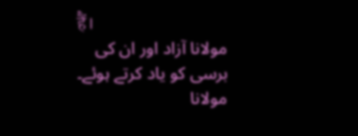हैं।
مولانا آزاد اور ان کی برسی کو یاد کرتے ہوئے۔
مولانا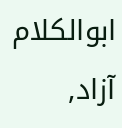ابوالکلام آزاد,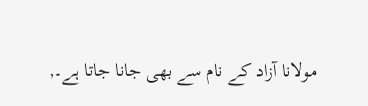مولانا آزاد کے نام سے بھی جانا جاتا ہے۔,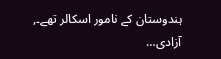ہندوستان کے نامور اسکالر تھے۔, آزادی…